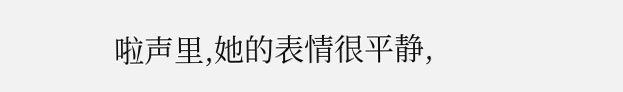啦声里,她的表情很平静,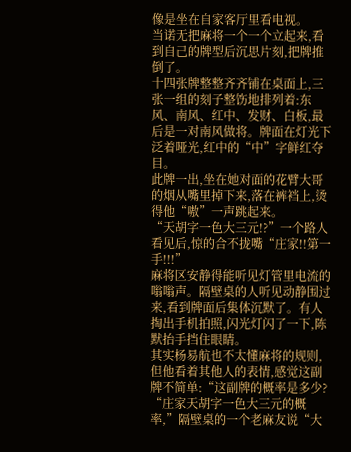像是坐在自家客厅里看电视。
当诺无把麻将一个一个立起来,看到自己的牌型后沉思片刻,把牌推倒了。
十四张牌整整齐齐铺在桌面上,三张一组的刻子整饬地排列着:东风、南风、红中、发财、白板,最后是一对南风做将。牌面在灯光下泛着哑光,红中的“中”字鲜红夺目。
此牌一出,坐在她对面的花臂大哥的烟从嘴里掉下来,落在裤裆上,烫得他“嗷”一声跳起来。
“天胡字一色大三元!?”一个路人看见后,惊的合不拢嘴“庄家!!第一手!!!”
麻将区安静得能听见灯管里电流的嗡嗡声。隔壁桌的人听见动静围过来,看到牌面后集体沉默了。有人掏出手机拍照,闪光灯闪了一下,陈默抬手挡住眼睛。
其实杨易航也不太懂麻将的规则,但他看着其他人的表情,感觉这副牌不简单:“这副牌的概率是多少?
“庄家天胡字一色大三元的概率,”隔壁桌的一个老麻友说“大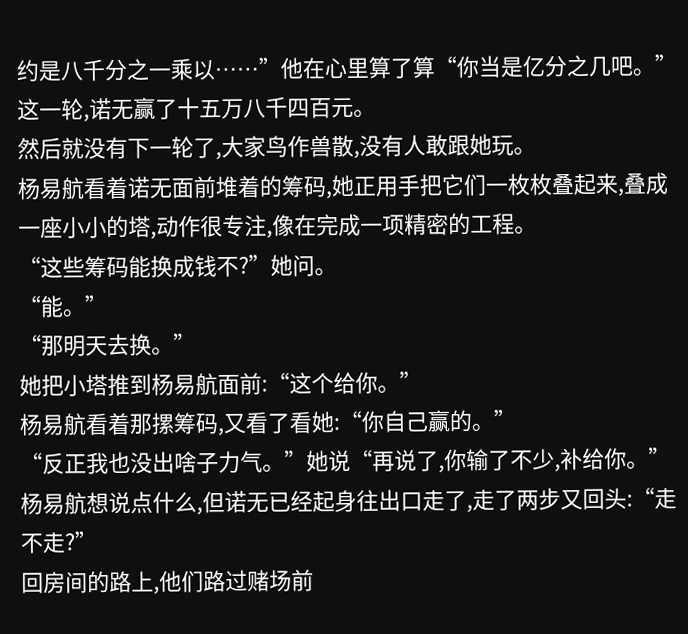约是八千分之一乘以……”他在心里算了算“你当是亿分之几吧。”
这一轮,诺无赢了十五万八千四百元。
然后就没有下一轮了,大家鸟作兽散,没有人敢跟她玩。
杨易航看着诺无面前堆着的筹码,她正用手把它们一枚枚叠起来,叠成一座小小的塔,动作很专注,像在完成一项精密的工程。
“这些筹码能换成钱不?”她问。
“能。”
“那明天去换。”
她把小塔推到杨易航面前:“这个给你。”
杨易航看着那摞筹码,又看了看她:“你自己赢的。”
“反正我也没出啥子力气。”她说“再说了,你输了不少,补给你。”
杨易航想说点什么,但诺无已经起身往出口走了,走了两步又回头:“走不走?”
回房间的路上,他们路过赌场前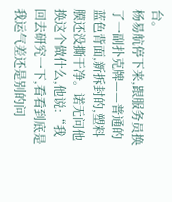台。
杨易航停下来,跟服务员换了一副扑克牌——普通的蓝色背面,新拆封的,塑料膜还没撕干净。诺无问他换这个做什么,他说:“我回去研究一下,看看到底是我运气差还是别的问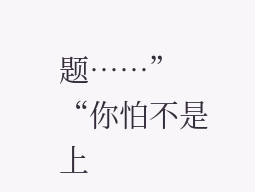题……”
“你怕不是上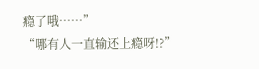瘾了哦……”
“哪有人一直输还上瘾呀!?”